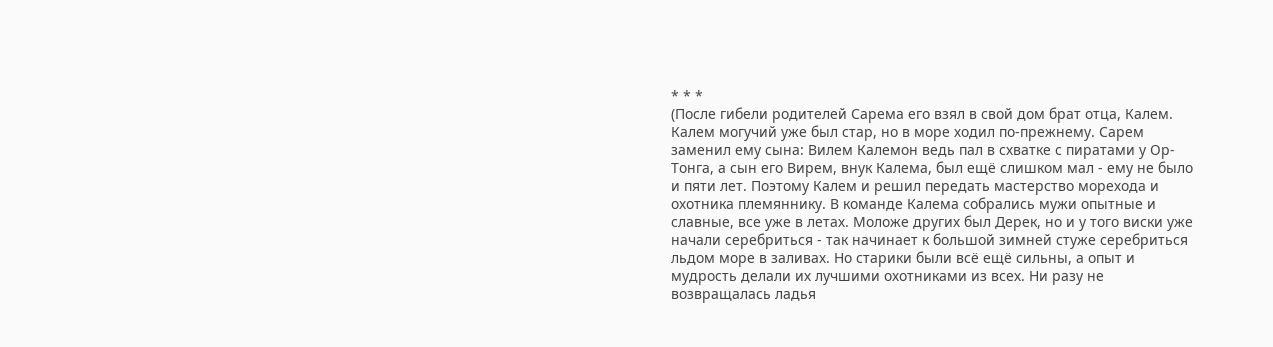* * *
(После гибели родителей Сарема его взял в свой дом брат отца, Калем. Калем могучий уже был стар, но в море ходил по-прежнему. Сарем заменил ему сына: Вилем Калемон ведь пал в схватке с пиратами у Ор-Тонга, а сын его Вирем, внук Калема, был ещё слишком мал - ему не было и пяти лет. Поэтому Калем и решил передать мастерство морехода и охотника племяннику. В команде Калема собрались мужи опытные и славные, все уже в летах. Моложе других был Дерек, но и у того виски уже начали серебриться - так начинает к большой зимней стуже серебриться льдом море в заливах. Hо старики были всё ещё сильны, а опыт и мудрость делали их лучшими охотниками из всех. Hи разу не возвращалась ладья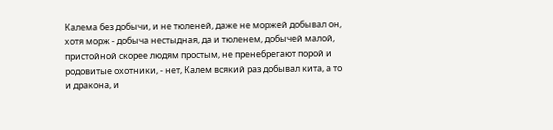Калема без добычи, и не тюленей, даже не моржей добывал он, хотя морж - добыча нестыдная, да и тюленем, добычей малой, пристойной скорее людям простым, не пренебрегают порой и родовитые охотники, - нет, Калем всякий раз добывал кита, а то и дракона, и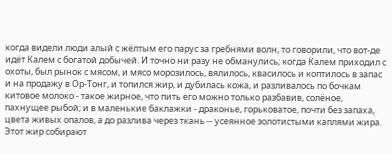когда видели люди алый с жёлтым его парус за гребнями волн, то говорили, что вот-де идёт Калем с богатой добычей. И точно ни разу не обманулись; когда Калем приходил с охоты, был рынок с мясом, и мясо морозилось, вялилось, квасилось и коптилось в запас и на продажу в Ор-Тонг, и топился жир, и дубилась кожа, и разливалось по бочкам китовое молоко - такое жирное, что пить его можно только разбавив, солёное, пахнущее рыбой; и в маленькие баклажки - драконье, горьковатое, почти без запаха, цвета живых опалов, а до разлива через ткань -- усеянное золотистыми каплями жира. Этот жир собирают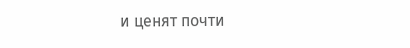и ценят почти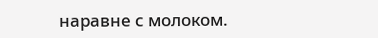наравне с молоком.